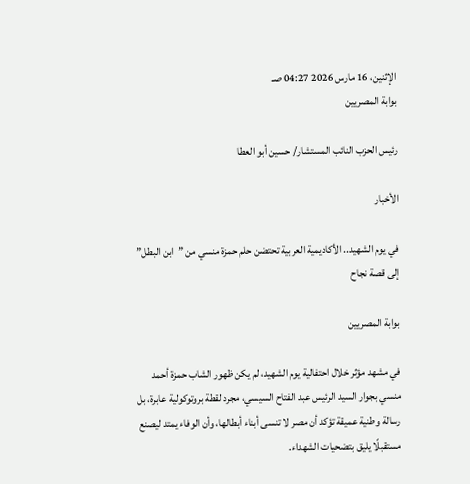الإثنين، 16 مارس 2026 04:27 صـ
بوابة المصريين

رئيس الحزب النائب المستشار/ حسين أبو العطا

الأخبار

في يوم الشهيد.. الأكاديمية العربية تحتضن حلم حمزة منسي من ”ابن البطل” إلى قصة نجاح

بوابة المصريين

في مشهد مؤثر خلال احتفالية يوم الشهيد، لم يكن ظهور الشاب حمزة أحمد منسي بجوار السيد الرئيس عبد الفتاح السيسي، مجرد لقطة بروتوكولية عابرة، بل رسالة وطنية عميقة تؤكد أن مصر لا تنسى أبناء أبطالها، وأن الوفاء يمتد ليصنع مستقبلًا يليق بتضحيات الشهداء.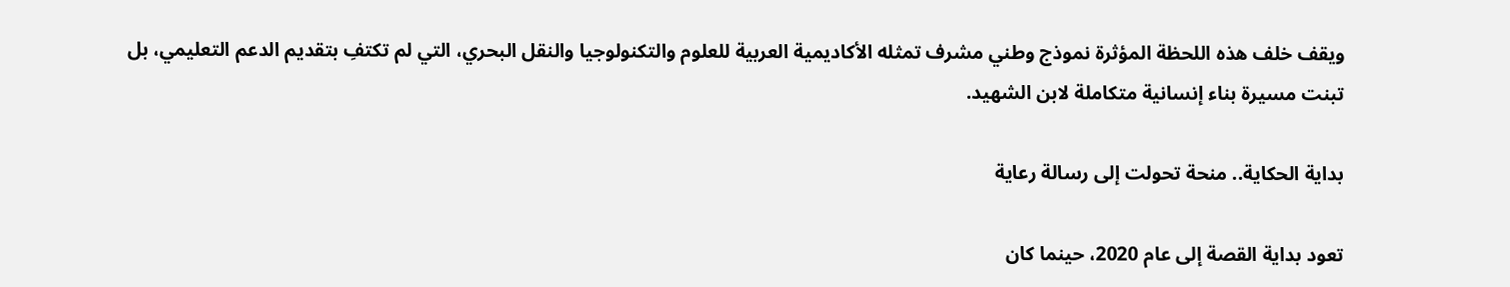ويقف خلف هذه اللحظة المؤثرة نموذج وطني مشرف تمثله الأكاديمية العربية للعلوم والتكنولوجيا والنقل البحري، التي لم تكتفِ بتقديم الدعم التعليمي، بل تبنت مسيرة بناء إنسانية متكاملة لابن الشهيد.

بداية الحكاية.. منحة تحولت إلى رسالة رعاية

تعود بداية القصة إلى عام 2020، حينما كان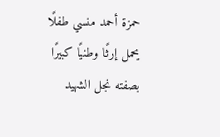حمزة أحمد منسي طفلًا يحمل إرثًا وطنيًا كبيرًا بصفته نجل الشهيد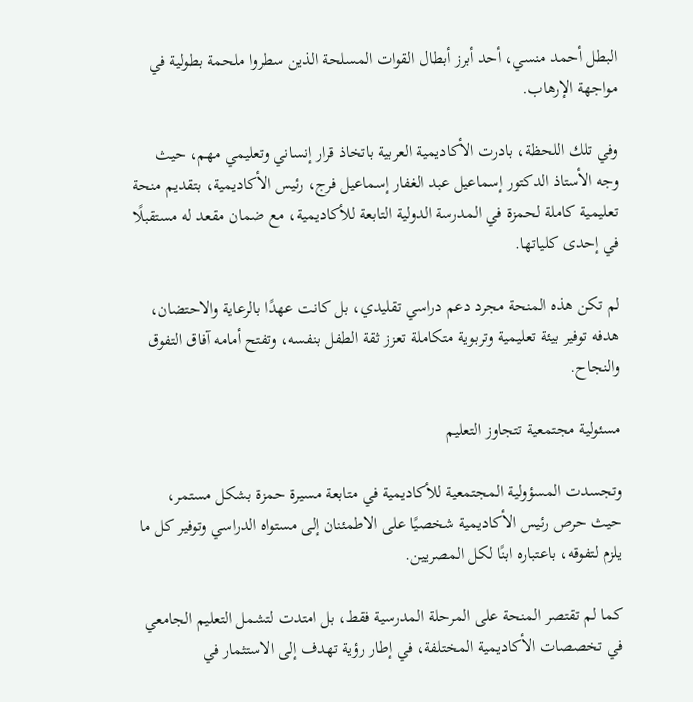البطل أحمد منسي، أحد أبرز أبطال القوات المسلحة الذين سطروا ملحمة بطولية في مواجهة الإرهاب.

وفي تلك اللحظة، بادرت الأكاديمية العربية باتخاذ قرار إنساني وتعليمي مهم، حيث وجه الأستاذ الدكتور إسماعيل عبد الغفار إسماعيل فرج، رئيس الأكاديمية، بتقديم منحة تعليمية كاملة لحمزة في المدرسة الدولية التابعة للأكاديمية، مع ضمان مقعد له مستقبلًا في إحدى كلياتها.

لم تكن هذه المنحة مجرد دعم دراسي تقليدي، بل كانت عهدًا بالرعاية والاحتضان، هدفه توفير بيئة تعليمية وتربوية متكاملة تعزز ثقة الطفل بنفسه، وتفتح أمامه آفاق التفوق والنجاح.

مسئولية مجتمعية تتجاوز التعليم

وتجسدت المسؤولية المجتمعية للأكاديمية في متابعة مسيرة حمزة بشكل مستمر، حيث حرص رئيس الأكاديمية شخصيًا على الاطمئنان إلى مستواه الدراسي وتوفير كل ما يلزم لتفوقه، باعتباره ابنًا لكل المصريين.

كما لم تقتصر المنحة على المرحلة المدرسية فقط، بل امتدت لتشمل التعليم الجامعي في تخصصات الأكاديمية المختلفة، في إطار رؤية تهدف إلى الاستثمار في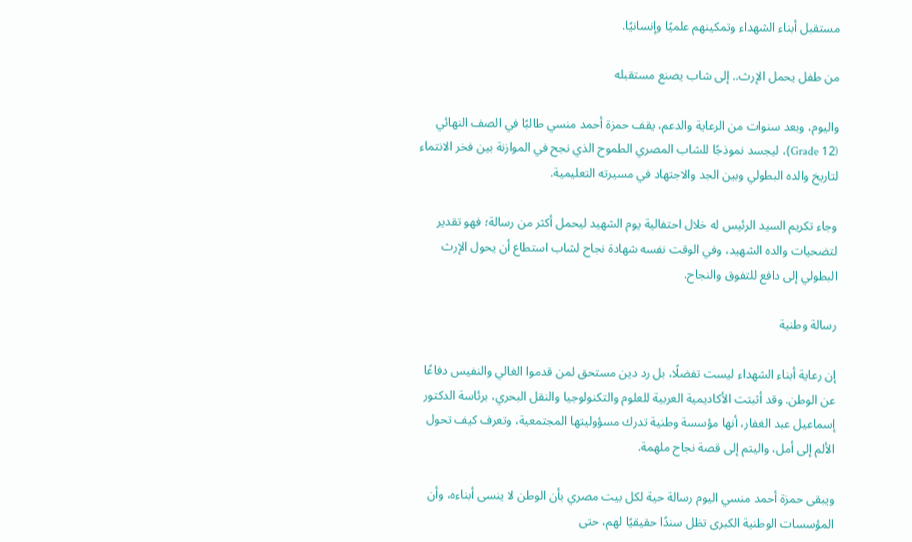مستقبل أبناء الشهداء وتمكينهم علميًا وإنسانيًا.

من طفل يحمل الإرث.. إلى شاب يصنع مستقبله

واليوم، وبعد سنوات من الرعاية والدعم، يقف حمزة أحمد منسي طالبًا في الصف النهائي (Grade 12)، ليجسد نموذجًا للشاب المصري الطموح الذي نجح في الموازنة بين فخر الانتماء لتاريخ والده البطولي وبين الجد والاجتهاد في مسيرته التعليمية.

وجاء تكريم السيد الرئيس له خلال احتفالية يوم الشهيد ليحمل أكثر من رسالة؛ فهو تقدير لتضحيات والده الشهيد، وفي الوقت نفسه شهادة نجاح لشاب استطاع أن يحول الإرث البطولي إلى دافع للتفوق والنجاح.

رسالة وطنية

إن رعاية أبناء الشهداء ليست تفضلًا، بل رد دين مستحق لمن قدموا الغالي والنفيس دفاعًا عن الوطن. وقد أثبتت الأكاديمية العربية للعلوم والتكنولوجيا والنقل البحري، برئاسة الدكتور إسماعيل عبد الغفار، أنها مؤسسة وطنية تدرك مسؤوليتها المجتمعية، وتعرف كيف تحول الألم إلى أمل، واليتم إلى قصة نجاح ملهمة.

ويبقى حمزة أحمد منسي اليوم رسالة حية لكل بيت مصري بأن الوطن لا ينسى أبناءه، وأن المؤسسات الوطنية الكبرى تظل سندًا حقيقيًا لهم، حتى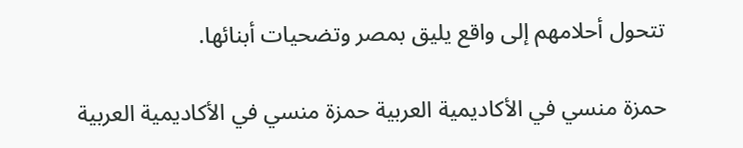تتحول أحلامهم إلى واقع يليق بمصر وتضحيات أبنائها.

حمزة منسي في الأكاديمية العربية حمزة منسي في الأكاديمية العربية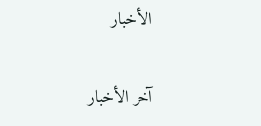الأخبار

آخر الأخبار